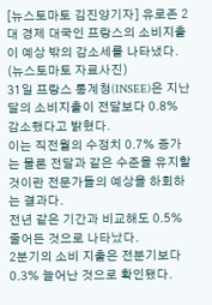[뉴스토마토 김진양기자] 유로존 2대 경제 대국인 프랑스의 소비지출이 예상 밖의 감소세를 나타냈다.
(뉴스토마토 자료사진)
31일 프랑스 통계청(INSEE)은 지난달의 소비지출이 전달보다 0.8% 감소했다고 밝혔다.
이는 직전월의 수정치 0.7% 증가는 물론 전달과 같은 수준을 유지할 것이란 전문가들의 예상을 하회하는 결과다.
전년 같은 기간과 비교해도 0.5% 줄어든 것으로 나타났다.
2분기의 소비 지출은 전분기보다 0.3% 늘어난 것으로 확인됐다.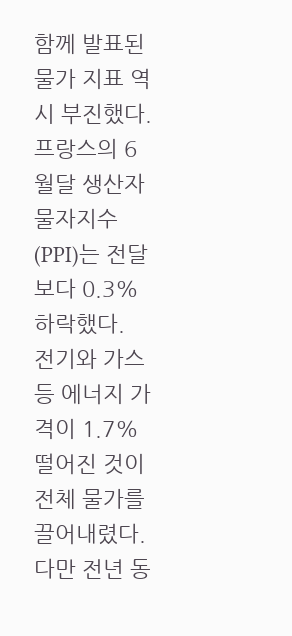함께 발표된 물가 지표 역시 부진했다.
프랑스의 6월달 생산자물자지수(PPI)는 전달보다 0.3% 하락했다.
전기와 가스 등 에너지 가격이 1.7% 떨어진 것이 전체 물가를 끌어내렸다.
다만 전년 동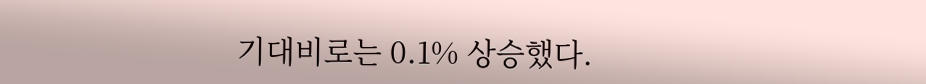기대비로는 0.1% 상승했다.